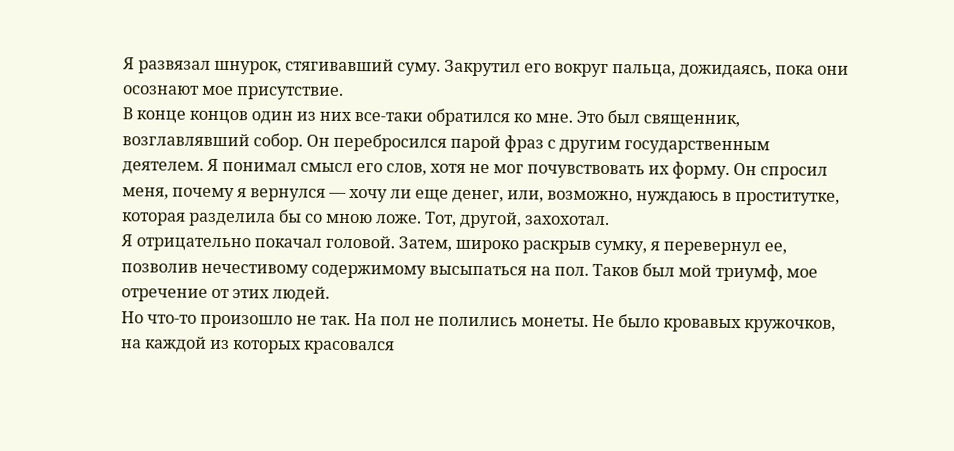Я развязал шнурок, стягивавший суму. Закрутил его вокруг пальца, дожидаясь, пока они осознают мое присутствие.
В конце концов один из них все-таки обратился ко мне. Это был священник, возглавлявший собор. Он перебросился парой фраз с другим государственным деятелем. Я понимал смысл его слов, хотя не мог почувствовать их форму. Он спросил меня, почему я вернулся — хочу ли еще денег, или, возможно, нуждаюсь в проститутке, которая разделила бы со мною ложе. Тот, другой, захохотал.
Я отрицательно покачал головой. Затем, широко раскрыв сумку, я перевернул ее, позволив нечестивому содержимому высыпаться на пол. Таков был мой триумф, мое отречение от этих людей.
Но что-то произошло не так. На пол не полились монеты. Не было кровавых кружочков, на каждой из которых красовался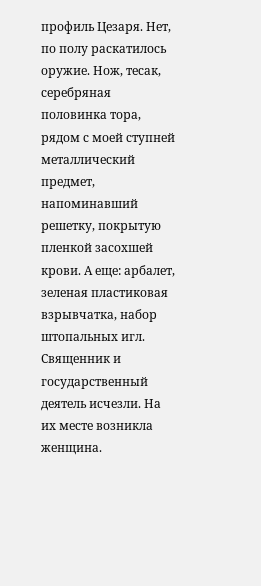профиль Цезаря. Нет, по полу раскатилось оружие. Нож, тесак, серебряная половинка тора, рядом с моей ступней металлический предмет, напоминавший решетку, покрытую пленкой засохшей крови. А еще: арбалет, зеленая пластиковая взрывчатка, набор штопальных игл.
Священник и государственный деятель исчезли. На их месте возникла женщина.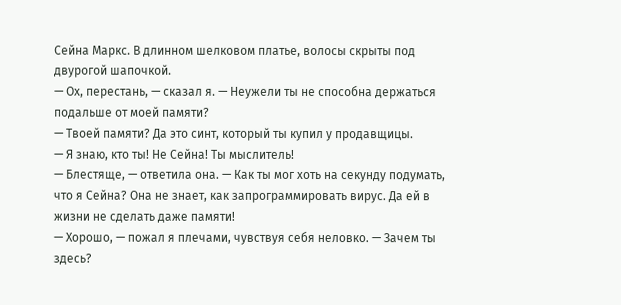Сейна Маркс. В длинном шелковом платье, волосы скрыты под двурогой шапочкой.
— Ох, перестань, — сказал я. — Неужели ты не способна держаться подальше от моей памяти?
— Твоей памяти? Да это синт, который ты купил у продавщицы.
— Я знаю, кто ты! Не Сейна! Ты мыслитель!
— Блестяще, — ответила она. — Как ты мог хоть на секунду подумать, что я Сейна? Она не знает, как запрограммировать вирус. Да ей в жизни не сделать даже памяти!
— Хорошо, — пожал я плечами, чувствуя себя неловко. — Зачем ты здесь?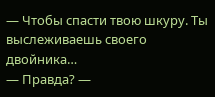— Чтобы спасти твою шкуру. Ты выслеживаешь своего двойника…
— Правда? —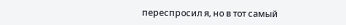переспросил я, но в тот самый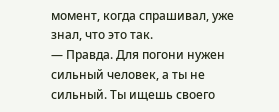момент, когда спрашивал, уже знал, что это так.
— Правда. Для погони нужен сильный человек, а ты не сильный. Ты ищешь своего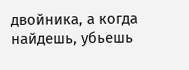двойника, а когда найдешь, убьешь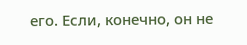его. Если, конечно, он не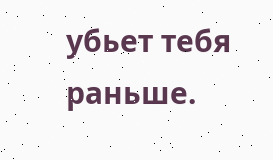убьет тебя раньше.